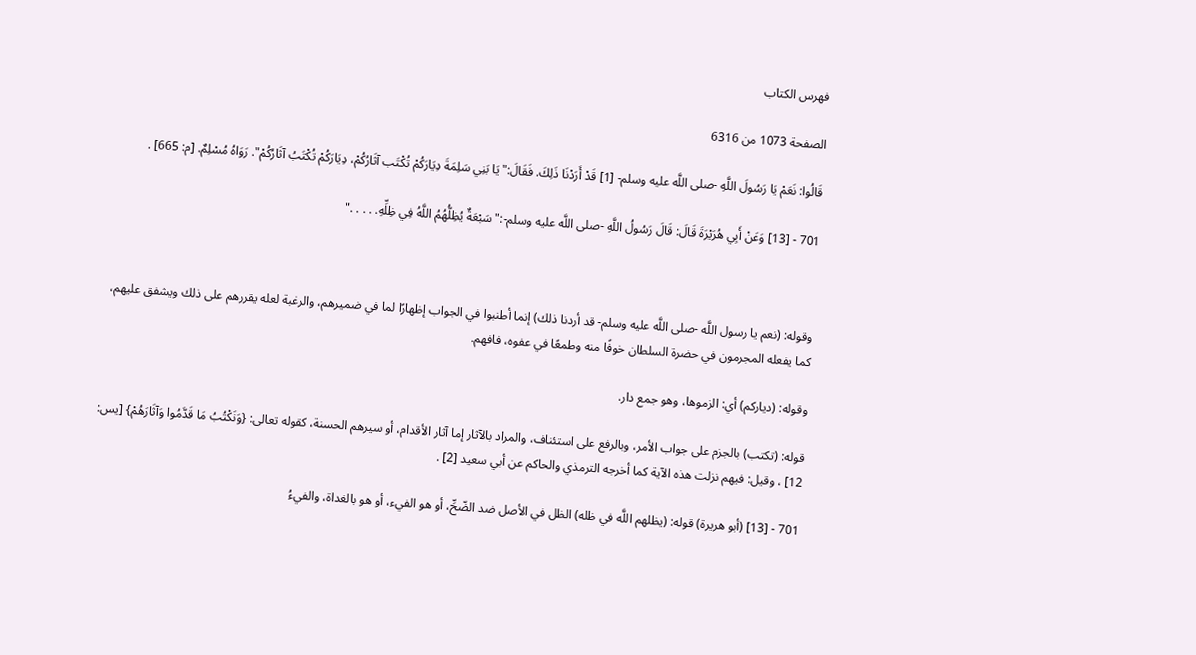فهرس الكتاب

الصفحة 1073 من 6316

قَالُوا: نَعَمْ يَا رَسُولَ اللَّهِ -صلى اللَّه عليه وسلم- [1] قَدْ أَرَدْنَا ذَلِكَ. فَقَالَ:"يَا بَنِي سَلِمَةَ دِيَارَكُمْ تُكْتَب آثَارُكُمْ، دِيَارَكُمْ تُكْتَبُ آثَارُكُمْ". رَوَاهُ مُسْلِمٌ. [م: 665] .

701 - [13] وَعَنْ أَبِي هُرَيْرَةَ قَالَ: قَالَ رَسُولُ اللَّهِ -صلى اللَّه عليه وسلم-:"سَبْعَةٌ يُظِلُّهُمُ اللَّهُ فِي ظِلِّهِ. . . . ."



وقوله: (نعم يا رسول اللَّه -صلى اللَّه عليه وسلم- قد أردنا ذلك) إنما أطنبوا في الجواب إظهارًا لما في ضميرهم، والرغبة لعله يقررهم على ذلك ويشفق عليهم، كما يفعله المجرمون في حضرة السلطان خوفًا منه وطمعًا في عفوه، فافهم.

وقوله: (دياركم) أي: الزموها، وهو جمع دار.

قوله: (تكتب) بالجزم على جواب الأمر، وبالرفع على استئناف، والمراد بالآثار إما آثار الأقدام، أو سيرهم الحسنة، كقوله تعالى: {وَنَكْتُبُ مَا قَدَّمُوا وَآثَارَهُمْ} [يس: 12] ، وقيل: فيهم نزلت هذه الآية كما أخرجه الترمذي والحاكم عن أبي سعيد [2] .

701 - [13] (أبو هريرة) قوله: (يظلهم اللَّه في ظله) الظل في الأصل ضد الضّحِّ، أو هو الفيء، أو هو بالغداة، والفيءُ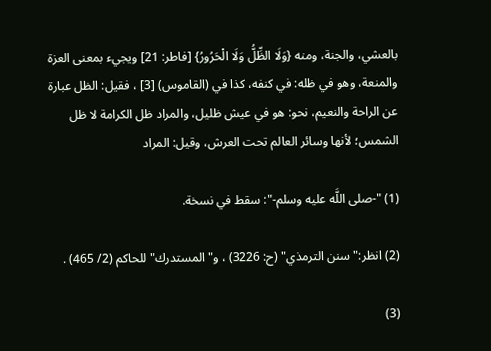بالعشي، والجنة، ومنه {وَلَا الظِّلُّ وَلَا الْحَرُورُ} [فاطر: 21] ويجيء بمعنى العزة والمنعة، وهو في ظله: في كنفه، كذا في (القاموس) [3] ، فقيل: الظل عبارة عن الراحة والنعيم، نحو: هو في عيش ظليل، والمراد ظل الكرامة لا ظل الشمس؛ لأنها وسائر العالم تحت العرش، وقيل: المراد

(1) "-صلى اللَّه عليه وسلم-": سقط في نسخة.

(2) انظر:"سنن الترمذي" (ح: 3226) ، و"المستدرك"للحاكم (2/ 465) .

(3)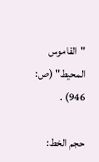"القاموس المحيط" (ص: 946) .

حجم الخط: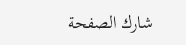شارك الصفحة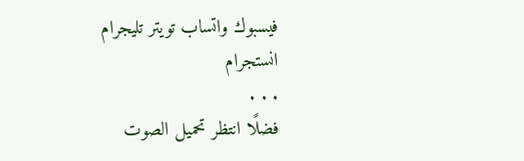فيسبوك واتساب تويتر تليجرام انستجرام
. . .
فضلًا انتظر تحميل الصوت